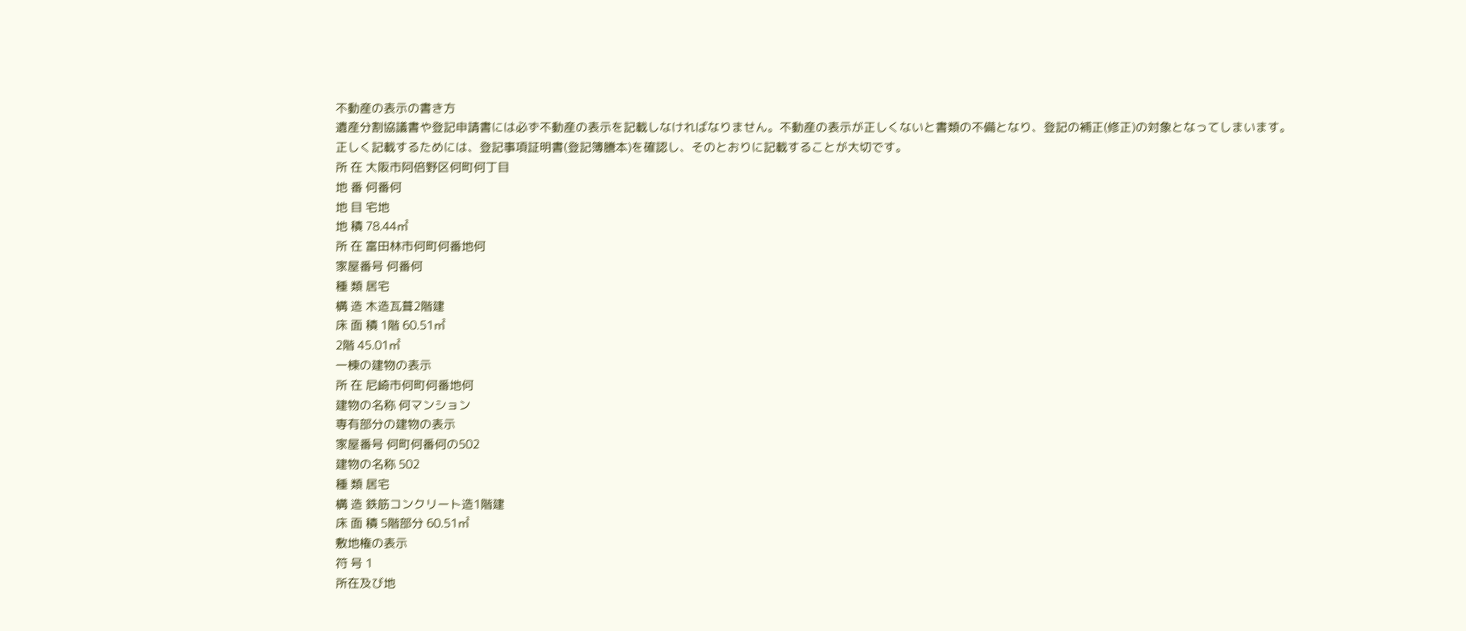不動産の表示の書き方
遺産分割協議書や登記申請書には必ず不動産の表示を記載しなければなりません。不動産の表示が正しくないと書類の不備となり、登記の補正(修正)の対象となってしまいます。
正しく記載するためには、登記事項証明書(登記簿謄本)を確認し、そのとおりに記載することが大切です。
所 在 大阪市阿倍野区何町何丁目
地 番 何番何
地 目 宅地
地 積 78.44㎡
所 在 富田林市何町何番地何
家屋番号 何番何
種 類 居宅
構 造 木造瓦葺2階建
床 面 積 1階 60.51㎡
2階 45.01㎡
一棟の建物の表示
所 在 尼崎市何町何番地何
建物の名称 何マンション
専有部分の建物の表示
家屋番号 何町何番何の502
建物の名称 502
種 類 居宅
構 造 鉄筋コンクリート造1階建
床 面 積 5階部分 60.51㎡
敷地権の表示
符 号 1
所在及び地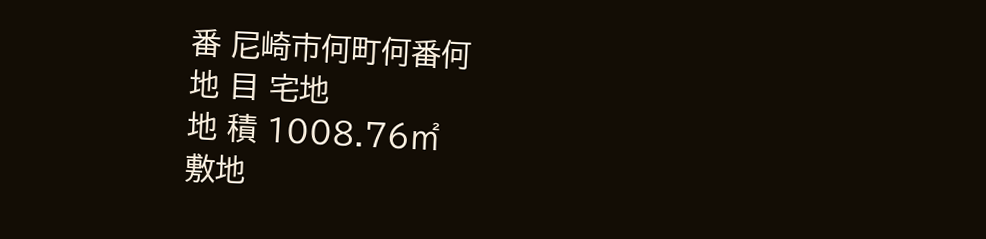番 尼崎市何町何番何
地 目 宅地
地 積 1008.76㎡
敷地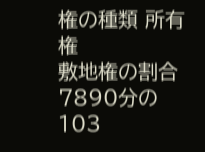権の種類 所有権
敷地権の割合 7890分の103